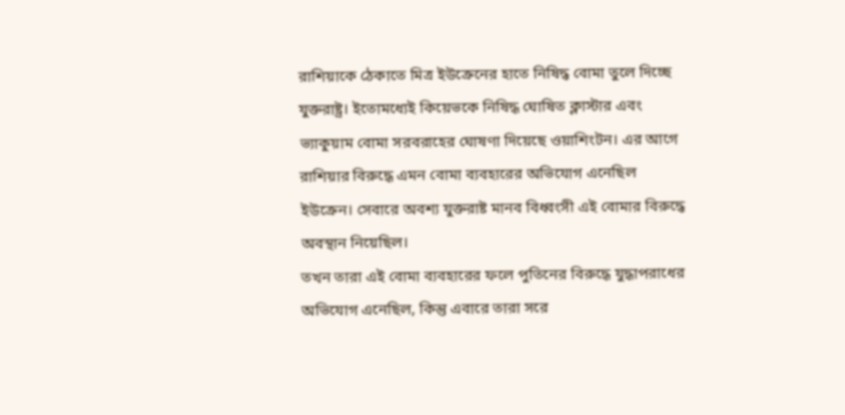রাশিয়াকে ঠেকাতে মিত্র ইউক্রেনের হাতে নিষিদ্ধ বোমা তুলে দিচ্ছে যুক্তরাষ্ট্র। ইতোমধ্যেই কিয়েভকে নিষিদ্ধ ঘোষিত ক্লাস্টার এবং ভ্যাকুয়াম বোমা সরবরাহের ঘোষণা দিয়েছে ওয়াশিংটন। এর আগে রাশিয়ার বিরুদ্ধে এমন বোমা ব্যবহারের অভিযোগ এনেছিল ইউক্রেন। সেবারে অবশ্য যুক্তরাষ্ট মানব বিধ্বংসী এই বোমার বিরুদ্ধে অবস্থান নিয়েছিল।
তখন তারা এই বোমা ব্যবহারের ফলে পুতিনের বিরুদ্ধে যুদ্ধাপরাধের অভিযোগ এনেছিল, কিন্তু এবারে তারা সরে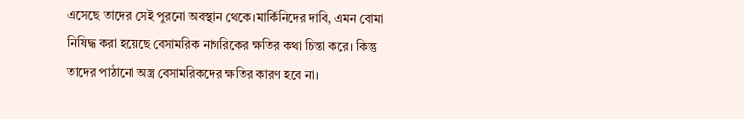এসেছে তাদের সেই পুরনো অবস্থান থেকে।মার্কিনিদের দাবি, এমন বোমা নিষিদ্ধ করা হয়েছে বেসামরিক নাগরিকের ক্ষতির কথা চিন্তা করে। কিন্তু তাদের পাঠানো অস্ত্র বেসামরিকদের ক্ষতির কারণ হবে না।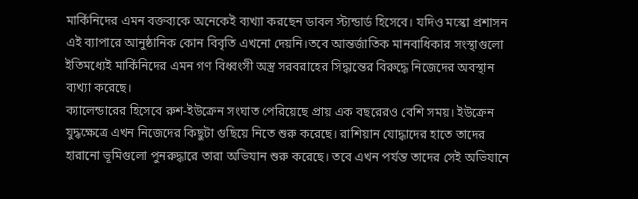মার্কিনিদের এমন বক্তব্যকে অনেকেই ব্যখ্যা করছেন ডাবল স্ট্যন্ডার্ড হিসেবে। যদিও মস্কো প্রশাসন এই ব্যাপারে আনুষ্ঠানিক কোন বিবৃতি এখনো দেয়নি।তবে আন্তর্জাতিক মানবাধিকার সংস্থাগুলো ইতিমধ্যেই মার্কিনিদের এমন গণ বিধ্বংসী অস্ত্র সরবরাহের সিদ্ধান্তের বিরুদ্ধে নিজেদের অবস্থান ব্যখ্যা করেছে।
ক্যালেন্ডারের হিসেবে রুশ-ইউক্রেন সংঘাত পেরিয়েছে প্রায় এক বছরেরও বেশি সময়। ইউক্রেন যুদ্ধক্ষেত্রে এখন নিজেদের কিছুটা গুছিয়ে নিতে শুরু করেছে। রাশিয়ান যোদ্ধাদের হাতে তাদের হারানো ভূমিগুলো পুনরুদ্ধারে তারা অভিযান শুরু করেছে। তবে এখন পর্যন্ত তাদের সেই অভিযানে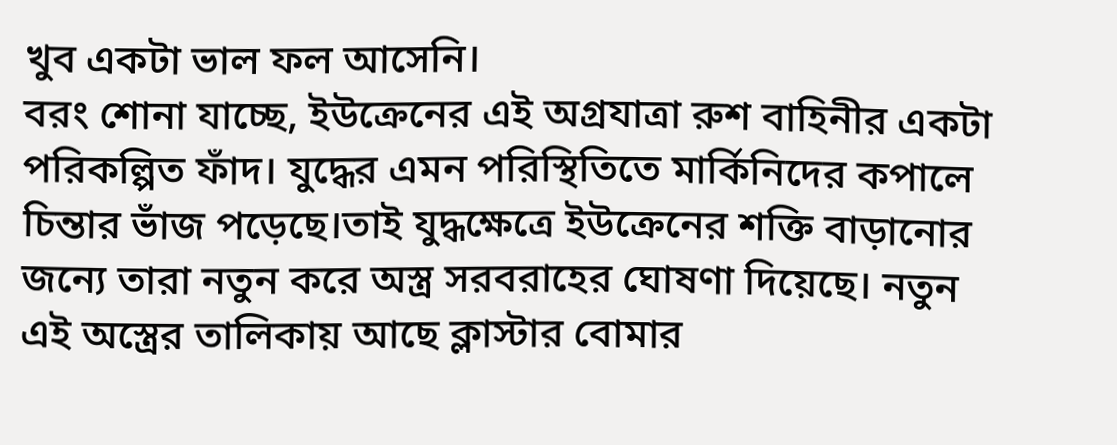খুব একটা ভাল ফল আসেনি।
বরং শোনা যাচ্ছে, ইউক্রেনের এই অগ্রযাত্রা রুশ বাহিনীর একটা পরিকল্পিত ফাঁদ। যুদ্ধের এমন পরিস্থিতিতে মার্কিনিদের কপালে চিন্তার ভাঁজ পড়েছে।তাই যুদ্ধক্ষেত্রে ইউক্রেনের শক্তি বাড়ানোর জন্যে তারা নতুন করে অস্ত্র সরবরাহের ঘোষণা দিয়েছে। নতুন এই অস্ত্রের তালিকায় আছে ক্লাস্টার বোমার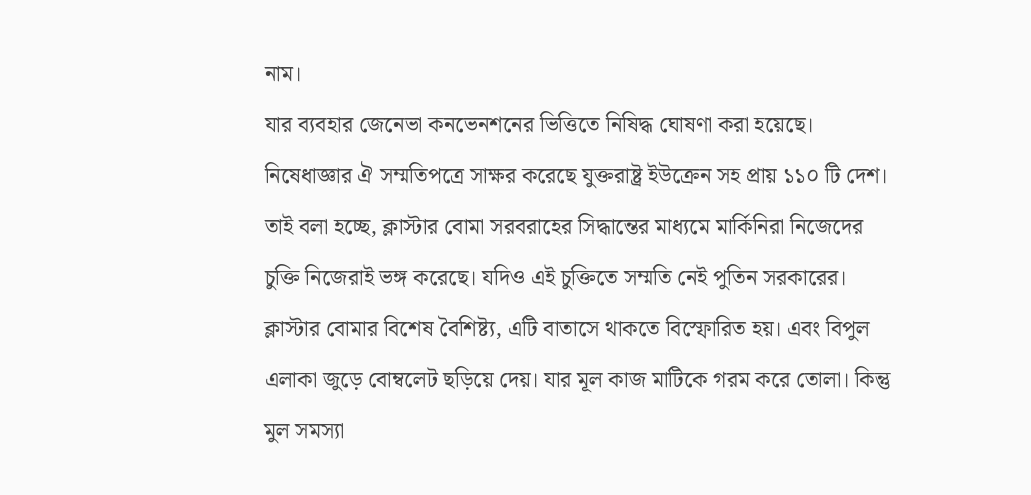নাম।
যার ব্যবহার জেনেভা কনভেনশনের ভিত্তিতে নিষিদ্ধ ঘোষণা করা হয়েছে। নিষেধাজ্ঞার ঐ সম্মতিপত্রে সাক্ষর করেছে যুক্তরাষ্ট্র ইউক্রেন সহ প্রায় ১১০ টি দেশ। তাই বলা হচ্ছে, ক্লাস্টার বোমা সরবরাহের সিদ্ধান্তের মাধ্যমে মার্কিনিরা নিজেদের চুক্তি নিজেরাই ভঙ্গ করেছে। যদিও এই চুক্তিতে সম্মতি নেই পুতিন সরকারের।
ক্লাস্টার বোমার বিশেষ বৈশিষ্ট্য, এটি বাতাসে থাকতে বিস্ফোরিত হয়। এবং বিপুল এলাকা জুড়ে বোম্বলেট ছড়িয়ে দেয়। যার মূল কাজ মাটিকে গরম করে তোলা। কিন্তু মুল সমস্যা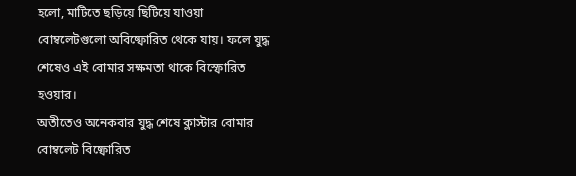হলো, মাটিতে ছড়িয়ে ছিটিয়ে যাওয়া বোম্বলেটগুলো অবিষ্ফোরিত থেকে যায়। ফলে যুদ্ধ শেষেও এই বোমার সক্ষমতা থাকে বিস্ফোরিত হওয়ার।
অতীতেও অনেকবার যুদ্ধ শেষে ক্লাস্টার বোমার বোম্বলেট বিষ্ফোরিত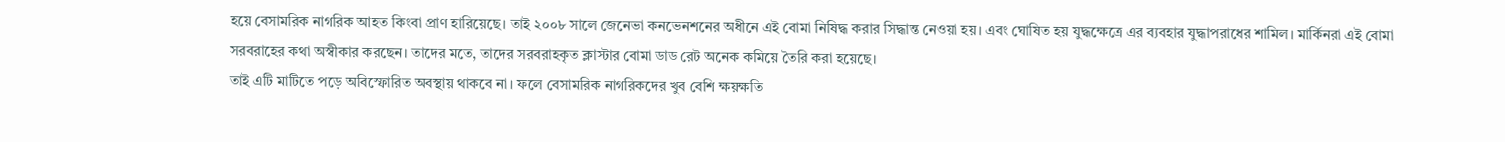হয়ে বেসামরিক নাগরিক আহত কিংবা প্রাণ হারিয়েছে। তাই ২০০৮ সালে জেনেভা কনভেনশনের অধীনে এই বোমা নিষিদ্ধ করার সিদ্ধান্ত নেওয়া হয়। এবং ঘোষিত হয় যুদ্ধক্ষেত্রে এর ব্যবহার যুদ্ধাপরাধের শামিল। মার্কিনরা এই বোমা সরবরাহের কথা অস্বীকার করছেন। তাদের মতে, তাদের সরবরাহকৃত ক্লাস্টার বোমা ডাড রেট অনেক কমিয়ে তৈরি করা হয়েছে।
তাই এটি মাটিতে পড়ে অবিস্ফোরিত অবস্থায় থাকবে না। ফলে বেসামরিক নাগরিকদের খুব বেশি ক্ষয়ক্ষতি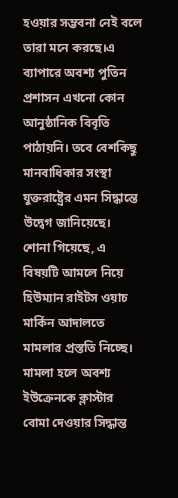হওয়ার সম্ভবনা নেই বলে তারা মনে করছে।এ ব্যাপারে অবশ্য পুতিন প্রশাসন এখনো কোন আনুষ্ঠানিক বিবৃতি পাঠায়নি। তবে বেশকিছু মানবাধিকার সংস্থা যুক্তরাষ্ট্রের এমন সিদ্ধান্তে উদ্বেগ জানিয়েছে।
শোনা গিয়েছে, এ বিষয়টি আমলে নিয়ে হিউম্যান রাইটস ওয়াচ মার্কিন আদালতে মামলার প্রস্ততি নিচ্ছে। মামলা হলে অবশ্য ইউক্রেনকে ক্লাস্টার বোমা দেওয়ার সিদ্ধান্ত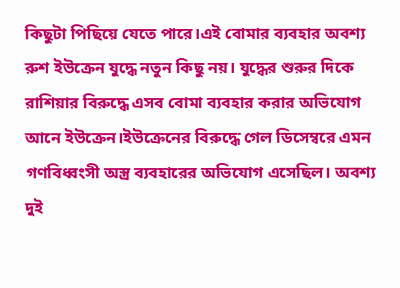কিছুটা পিছিয়ে যেতে পারে।এই বোমার ব্যবহার অবশ্য রুশ ইউক্রেন যুদ্ধে নতুন কিছু নয়। যুদ্ধের শুরুর দিকে রাশিয়ার বিরুদ্ধে এসব বোমা ব্যবহার করার অভিযোগ আনে ইউক্রেন।ইউক্রেনের বিরুদ্ধে গেল ডিসেম্বরে এমন গণবিধ্বংসী অস্ত্র ব্যবহারের অভিযোগ এসেছিল। অবশ্য দুই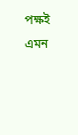পক্ষই এমন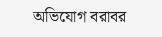অভিযোগ বরাবর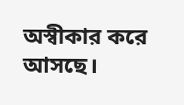অস্বীকার করে আসছে।